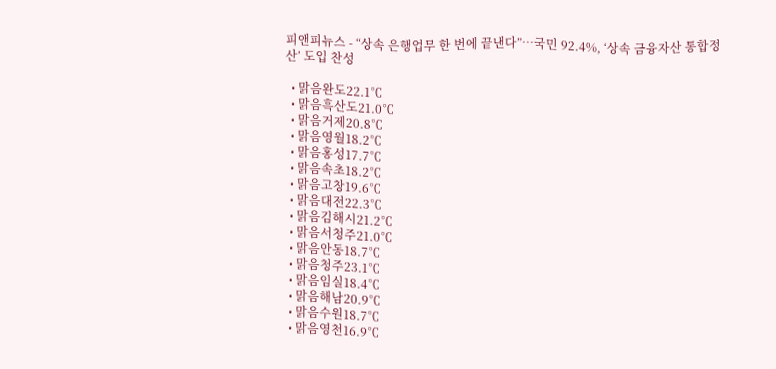피앤피뉴스 - “상속 은행업무 한 번에 끝낸다”…국민 92.4%, ‘상속 금융자산 통합정산’ 도입 찬성

  • 맑음완도22.1℃
  • 맑음흑산도21.0℃
  • 맑음거제20.8℃
  • 맑음영월18.2℃
  • 맑음홍성17.7℃
  • 맑음속초18.2℃
  • 맑음고창19.6℃
  • 맑음대전22.3℃
  • 맑음김해시21.2℃
  • 맑음서청주21.0℃
  • 맑음안동18.7℃
  • 맑음청주23.1℃
  • 맑음임실18.4℃
  • 맑음해남20.9℃
  • 맑음수원18.7℃
  • 맑음영천16.9℃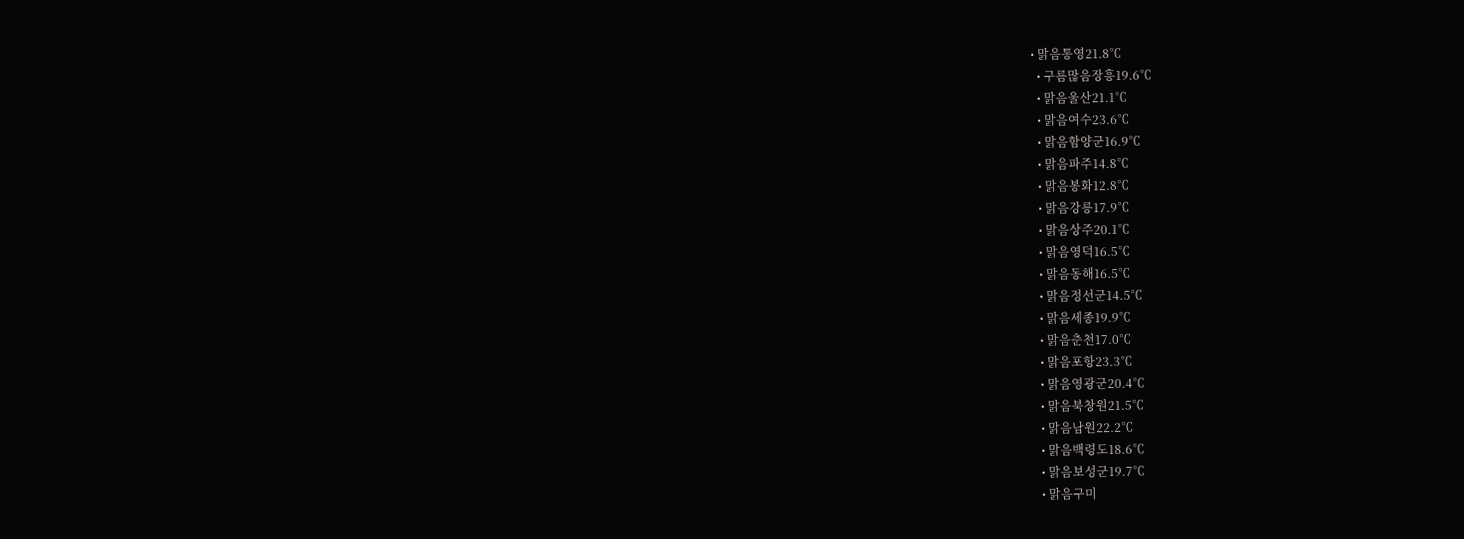• 맑음통영21.8℃
  • 구름많음장흥19.6℃
  • 맑음울산21.1℃
  • 맑음여수23.6℃
  • 맑음함양군16.9℃
  • 맑음파주14.8℃
  • 맑음봉화12.8℃
  • 맑음강릉17.9℃
  • 맑음상주20.1℃
  • 맑음영덕16.5℃
  • 맑음동해16.5℃
  • 맑음정선군14.5℃
  • 맑음세종19.9℃
  • 맑음춘천17.0℃
  • 맑음포항23.3℃
  • 맑음영광군20.4℃
  • 맑음북창원21.5℃
  • 맑음남원22.2℃
  • 맑음백령도18.6℃
  • 맑음보성군19.7℃
  • 맑음구미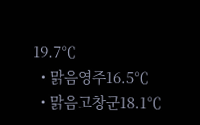19.7℃
  • 맑음영주16.5℃
  • 맑음고창군18.1℃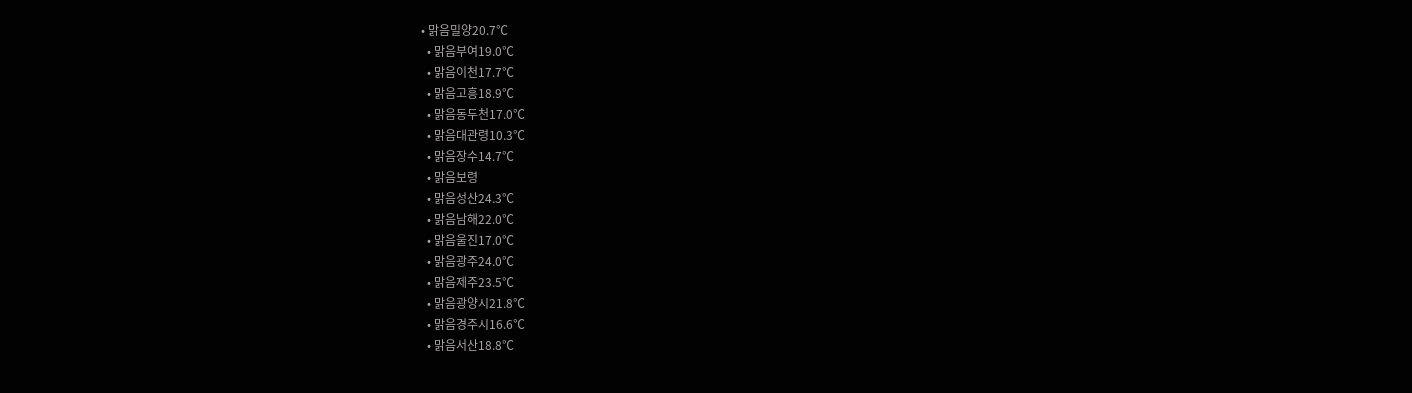• 맑음밀양20.7℃
  • 맑음부여19.0℃
  • 맑음이천17.7℃
  • 맑음고흥18.9℃
  • 맑음동두천17.0℃
  • 맑음대관령10.3℃
  • 맑음장수14.7℃
  • 맑음보령
  • 맑음성산24.3℃
  • 맑음남해22.0℃
  • 맑음울진17.0℃
  • 맑음광주24.0℃
  • 맑음제주23.5℃
  • 맑음광양시21.8℃
  • 맑음경주시16.6℃
  • 맑음서산18.8℃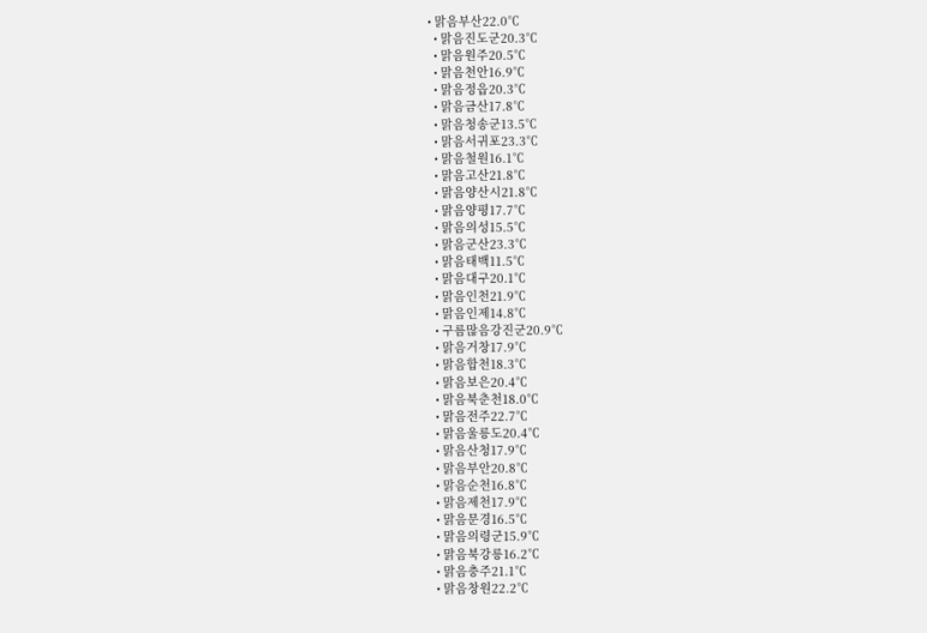• 맑음부산22.0℃
  • 맑음진도군20.3℃
  • 맑음원주20.5℃
  • 맑음천안16.9℃
  • 맑음정읍20.3℃
  • 맑음금산17.8℃
  • 맑음청송군13.5℃
  • 맑음서귀포23.3℃
  • 맑음철원16.1℃
  • 맑음고산21.8℃
  • 맑음양산시21.8℃
  • 맑음양평17.7℃
  • 맑음의성15.5℃
  • 맑음군산23.3℃
  • 맑음태백11.5℃
  • 맑음대구20.1℃
  • 맑음인천21.9℃
  • 맑음인제14.8℃
  • 구름많음강진군20.9℃
  • 맑음거창17.9℃
  • 맑음합천18.3℃
  • 맑음보은20.4℃
  • 맑음북춘천18.0℃
  • 맑음전주22.7℃
  • 맑음울릉도20.4℃
  • 맑음산청17.9℃
  • 맑음부안20.8℃
  • 맑음순천16.8℃
  • 맑음제천17.9℃
  • 맑음문경16.5℃
  • 맑음의령군15.9℃
  • 맑음북강릉16.2℃
  • 맑음충주21.1℃
  • 맑음창원22.2℃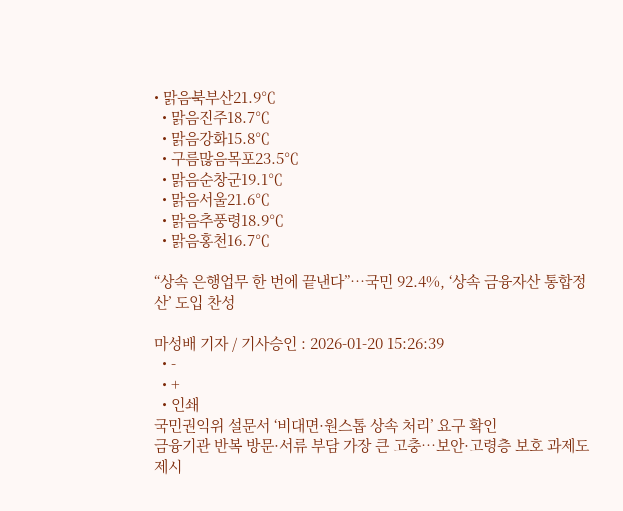• 맑음북부산21.9℃
  • 맑음진주18.7℃
  • 맑음강화15.8℃
  • 구름많음목포23.5℃
  • 맑음순창군19.1℃
  • 맑음서울21.6℃
  • 맑음추풍령18.9℃
  • 맑음홍천16.7℃

“상속 은행업무 한 번에 끝낸다”…국민 92.4%, ‘상속 금융자산 통합정산’ 도입 찬성

마성배 기자 / 기사승인 : 2026-01-20 15:26:39
  • -
  • +
  • 인쇄
국민권익위 설문서 ‘비대면·원스톱 상속 처리’ 요구 확인
금융기관 반복 방문·서류 부담 가장 큰 고충…보안·고령층 보호 과제도 제시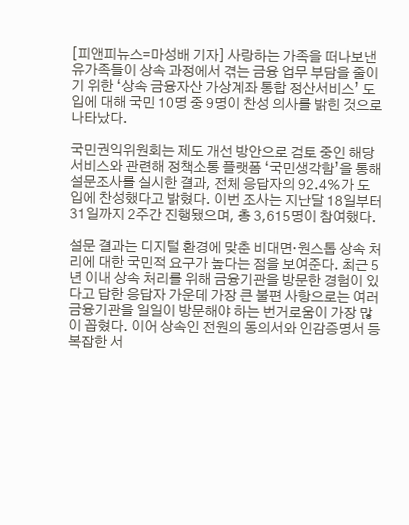[피앤피뉴스=마성배 기자] 사랑하는 가족을 떠나보낸 유가족들이 상속 과정에서 겪는 금융 업무 부담을 줄이기 위한 ‘상속 금융자산 가상계좌 통합 정산서비스’ 도입에 대해 국민 10명 중 9명이 찬성 의사를 밝힌 것으로 나타났다.

국민권익위원회는 제도 개선 방안으로 검토 중인 해당 서비스와 관련해 정책소통 플랫폼 ‘국민생각함’을 통해 설문조사를 실시한 결과, 전체 응답자의 92.4%가 도입에 찬성했다고 밝혔다. 이번 조사는 지난달 18일부터 31일까지 2주간 진행됐으며, 총 3,615명이 참여했다.

설문 결과는 디지털 환경에 맞춘 비대면·원스톱 상속 처리에 대한 국민적 요구가 높다는 점을 보여준다. 최근 5년 이내 상속 처리를 위해 금융기관을 방문한 경험이 있다고 답한 응답자 가운데 가장 큰 불편 사항으로는 여러 금융기관을 일일이 방문해야 하는 번거로움이 가장 많이 꼽혔다. 이어 상속인 전원의 동의서와 인감증명서 등 복잡한 서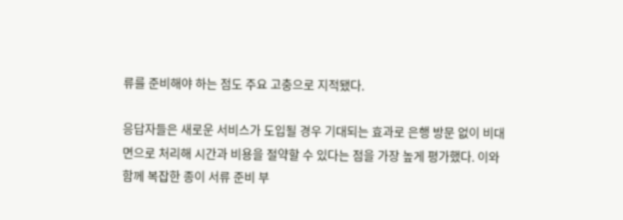류를 준비해야 하는 점도 주요 고충으로 지적됐다.

응답자들은 새로운 서비스가 도입될 경우 기대되는 효과로 은행 방문 없이 비대면으로 처리해 시간과 비용을 절약할 수 있다는 점을 가장 높게 평가했다. 이와 함께 복잡한 종이 서류 준비 부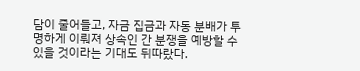담이 줄어들고, 자금 집금과 자동 분배가 투명하게 이뤄져 상속인 간 분쟁을 예방할 수 있을 것이라는 기대도 뒤따랐다.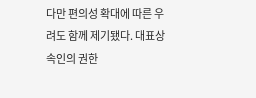다만 편의성 확대에 따른 우려도 함께 제기됐다. 대표상속인의 권한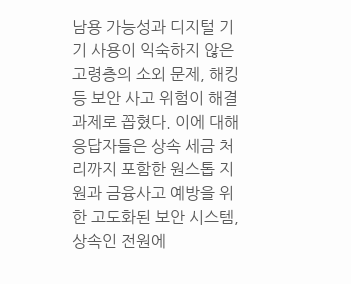남용 가능성과 디지털 기기 사용이 익숙하지 않은 고령층의 소외 문제, 해킹 등 보안 사고 위험이 해결 과제로 꼽혔다. 이에 대해 응답자들은 상속 세금 처리까지 포함한 원스톱 지원과 금융사고 예방을 위한 고도화된 보안 시스템, 상속인 전원에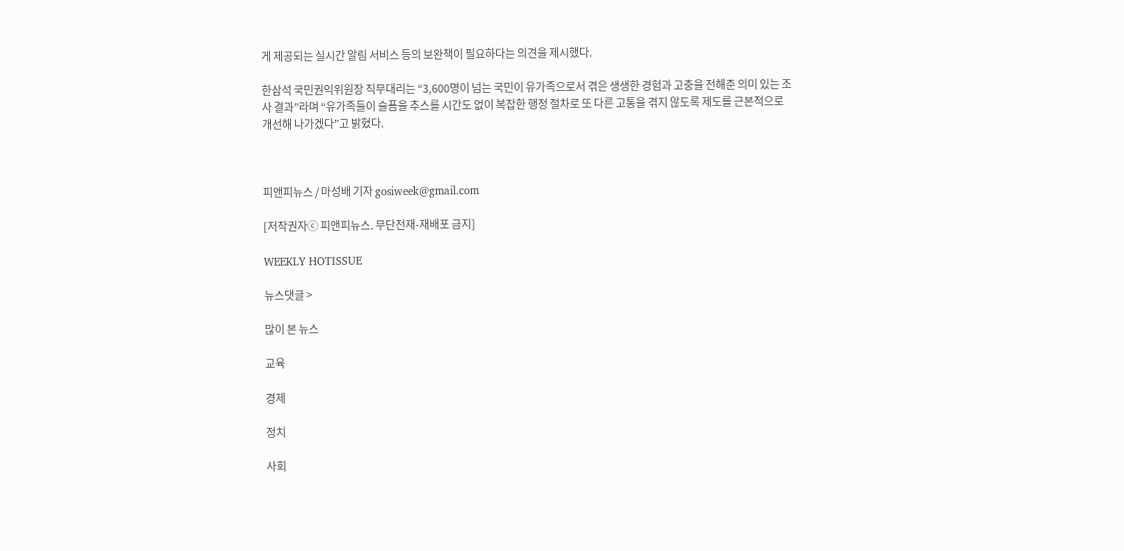게 제공되는 실시간 알림 서비스 등의 보완책이 필요하다는 의견을 제시했다.

한삼석 국민권익위원장 직무대리는 “3,600명이 넘는 국민이 유가족으로서 겪은 생생한 경험과 고충을 전해준 의미 있는 조사 결과”라며 “유가족들이 슬픔을 추스를 시간도 없이 복잡한 행정 절차로 또 다른 고통을 겪지 않도록 제도를 근본적으로 개선해 나가겠다”고 밝혔다.



피앤피뉴스 / 마성배 기자 gosiweek@gmail.com

[저작권자ⓒ 피앤피뉴스. 무단전재-재배포 금지]

WEEKLY HOTISSUE

뉴스댓글 >

많이 본 뉴스

교육

경제

정치

사회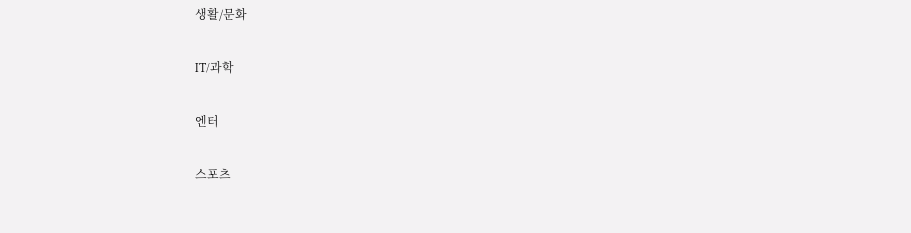생활/문화

IT/과학

엔터

스포츠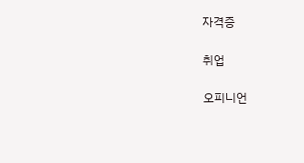자격증

취업

오피니언